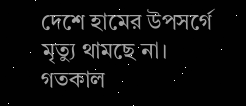দেশে হামের উপসর্গে মৃত্যু থামছে না। গতকাল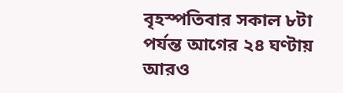বৃহস্পতিবার সকাল ৮টা পর্যন্ত আগের ২৪ ঘণ্টায় আরও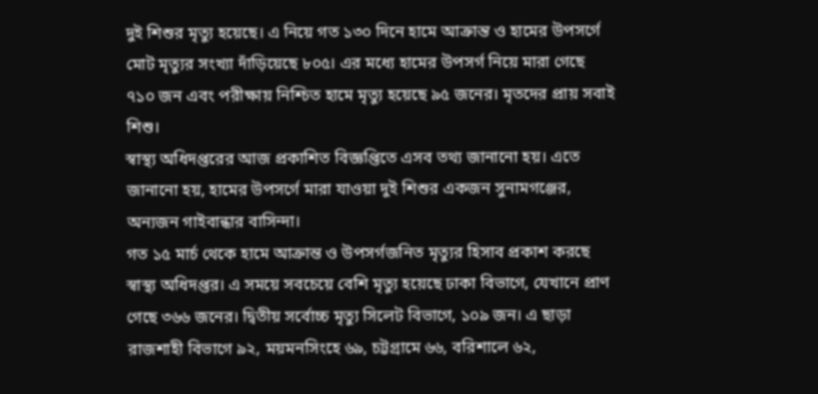দুই শিশুর মৃত্যু হয়েছে। এ নিয়ে গত ১৩০ দিনে হামে আক্রান্ত ও হামের উপসর্গে মোট মৃত্যুর সংখ্যা দাঁড়িয়েছে ৮০৫। এর মধ্যে হামের উপসর্গ নিয়ে মারা গেছে ৭১০ জন এবং পরীক্ষায় নিশ্চিত হামে মৃত্যু হয়েছে ৯৫ জনের। মৃতদের প্রায় সবাই শিশু।
স্বাস্থ্য অধিদপ্তরের আজ প্রকাশিত বিজ্ঞপ্তিতে এসব তথ্য জানানো হয়। এতে জানানো হয়, হামের উপসর্গে মারা যাওয়া দুই শিশুর একজন সুনামগঞ্জের, অন্যজন গাইবান্ধার বাসিন্দা।
গত ১৫ মার্চ থেকে হামে আক্রান্ত ও উপসর্গজনিত মৃত্যুর হিসাব প্রকাশ করছে স্বাস্থ্য অধিদপ্তর। এ সময়ে সবচেয়ে বেশি মৃত্যু হয়েছে ঢাকা বিভাগে, যেখানে প্রাণ গেছে ৩৬৬ জনের। দ্বিতীয় সর্বোচ্চ মৃত্যু সিলেট বিভাগে, ১০৯ জন। এ ছাড়া রাজশাহী বিভাগে ৯২, ময়মনসিংহে ৬৯, চট্টগ্রামে ৬৬, বরিশালে ৬২,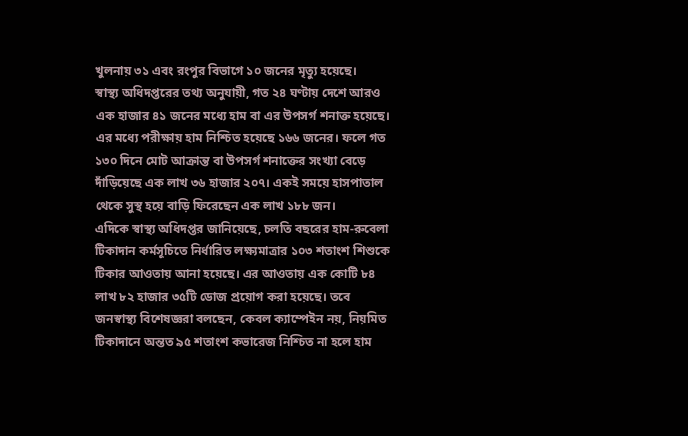খুলনায় ৩১ এবং রংপুর বিভাগে ১০ জনের মৃত্যু হয়েছে।
স্বাস্থ্য অধিদপ্তরের তথ্য অনুযায়ী, গত ২৪ ঘণ্টায় দেশে আরও এক হাজার ৪১ জনের মধ্যে হাম বা এর উপসর্গ শনাক্ত হয়েছে। এর মধ্যে পরীক্ষায় হাম নিশ্চিত হয়েছে ১৬৬ জনের। ফলে গত ১৩০ দিনে মোট আক্রান্ত বা উপসর্গ শনাক্তের সংখ্যা বেড়ে দাঁড়িয়েছে এক লাখ ৩৬ হাজার ২০৭। একই সময়ে হাসপাতাল থেকে সুস্থ হয়ে বাড়ি ফিরেছেন এক লাখ ১৮৮ জন।
এদিকে স্বাস্থ্য অধিদপ্তর জানিয়েছে, চলতি বছরের হাম-রুবেলা টিকাদান কর্মসূচিতে নির্ধারিত লক্ষ্যমাত্রার ১০৩ শতাংশ শিশুকে টিকার আওতায় আনা হয়েছে। এর আওতায় এক কোটি ৮৪ লাখ ৮২ হাজার ৩৫টি ডোজ প্রয়োগ করা হয়েছে। তবে জনস্বাস্থ্য বিশেষজ্ঞরা বলছেন, কেবল ক্যাম্পেইন নয়, নিয়মিত টিকাদানে অন্তত ৯৫ শতাংশ কভারেজ নিশ্চিত না হলে হাম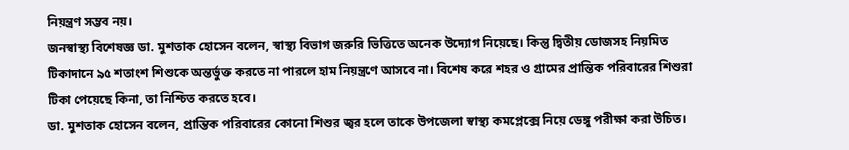নিয়ন্ত্রণ সম্ভব নয়।
জনস্বাস্থ্য বিশেষজ্ঞ ডা. মুশতাক হোসেন বলেন, স্বাস্থ্য বিভাগ জরুরি ভিত্তিতে অনেক উদ্যোগ নিয়েছে। কিন্তু দ্বিতীয় ডোজসহ নিয়মিত টিকাদানে ৯৫ শতাংশ শিশুকে অন্তর্ভুক্ত করতে না পারলে হাম নিয়ন্ত্রণে আসবে না। বিশেষ করে শহর ও গ্রামের প্রান্তিক পরিবারের শিশুরা টিকা পেয়েছে কিনা, তা নিশ্চিত করতে হবে।
ডা. মুশতাক হোসেন বলেন, প্রান্তিক পরিবারের কোনো শিশুর জ্বর হলে তাকে উপজেলা স্বাস্থ্য কমপ্লেক্সে নিয়ে ডেঙ্গু পরীক্ষা করা উচিত।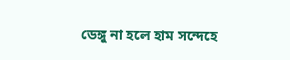ডেঙ্গু না হলে হাম সন্দেহে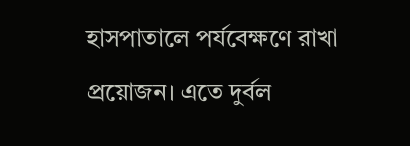হাসপাতালে পর্যবেক্ষণে রাখা প্রয়োজন। এতে দুর্বল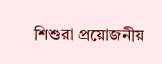শিশুরা প্রয়োজনীয়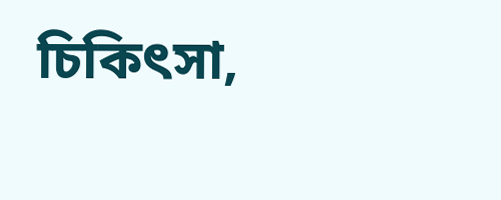চিকিৎসা,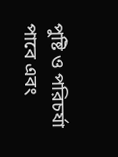পুষ্টি ও পরিচর্যা পাবে এবং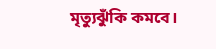মৃত্যুঝুঁকি কমবে।